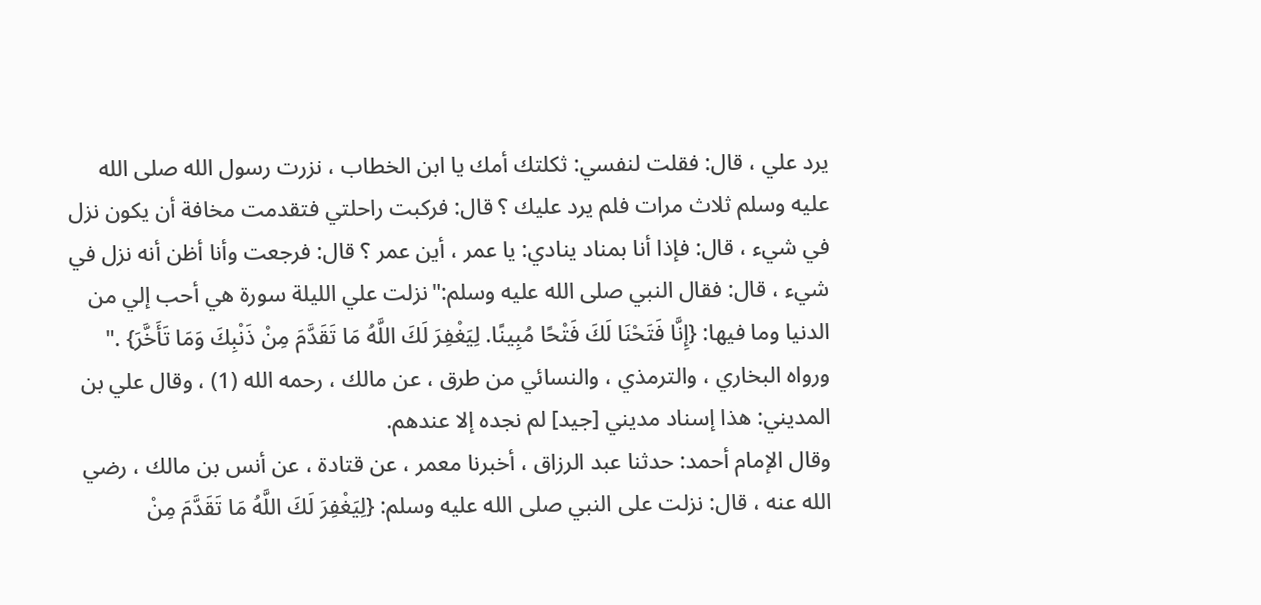يرد علي ، قال: فقلت لنفسي: ثكلتك أمك يا ابن الخطاب ، نزرت رسول الله صلى الله عليه وسلم ثلاث مرات فلم يرد عليك ؟ قال: فركبت راحلتي فتقدمت مخافة أن يكون نزل في شيء ، قال: فإذا أنا بمناد ينادي: يا عمر ، أين عمر ؟ قال: فرجعت وأنا أظن أنه نزل في شيء ، قال: فقال النبي صلى الله عليه وسلم:"نزلت علي الليلة سورة هي أحب إلي من الدنيا وما فيها: {إِنَّا فَتَحْنَا لَكَ فَتْحًا مُبِينًا. لِيَغْفِرَ لَكَ اللَّهُ مَا تَقَدَّمَ مِنْ ذَنْبِكَ وَمَا تَأَخَّرَ} ."
ورواه البخاري ، والترمذي ، والنسائي من طرق ، عن مالك ، رحمه الله (1) ، وقال علي بن المديني: هذا إسناد مديني [جيد] لم نجده إلا عندهم.
وقال الإمام أحمد: حدثنا عبد الرزاق ، أخبرنا معمر ، عن قتادة ، عن أنس بن مالك ، رضي الله عنه ، قال: نزلت على النبي صلى الله عليه وسلم: {لِيَغْفِرَ لَكَ اللَّهُ مَا تَقَدَّمَ مِنْ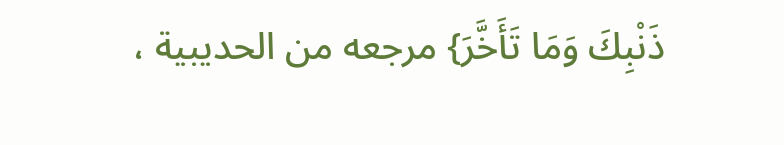ذَنْبِكَ وَمَا تَأَخَّرَ} مرجعه من الحديبية ،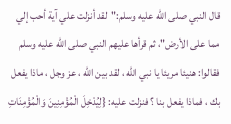قال النبي صلى الله عليه وسلم:"لقد أنزلت علي آية أحب إلي مما على الأرض"، ثم قرأها عليهم النبي صلى الله عليه وسلم فقالوا: هنيئا مريئا يا نبي الله ، لقد بين الله ، عز وجل ، ماذا يفعل بك ، فماذا يفعل بنا ؟ فنزلت عليه: {لِيُدْخِلَ الْمُؤْمِنِينَ وَالْمُؤْمِنَاتِ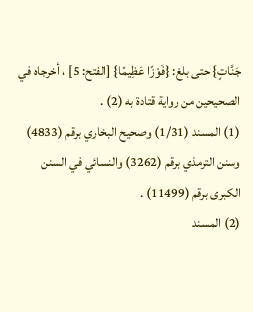جَنَّاتٍ} حتى بلغ: {فَوْزًا عَظِيمًا} [الفتح: 5] ، أخرجاه في الصحيحين من رواية قتادة به (2) .
(1) المسند (1/31) وصحيح البخاري برقم (4833) وسنن الترمذي برقم (3262) والنسائي في السنن الكبرى برقم (11499) .
(2) المسند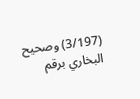(3/197) وصحيح البخاري برقم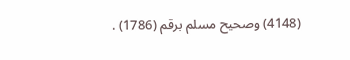(4148) وصحيح مسلم برقم (1786) .